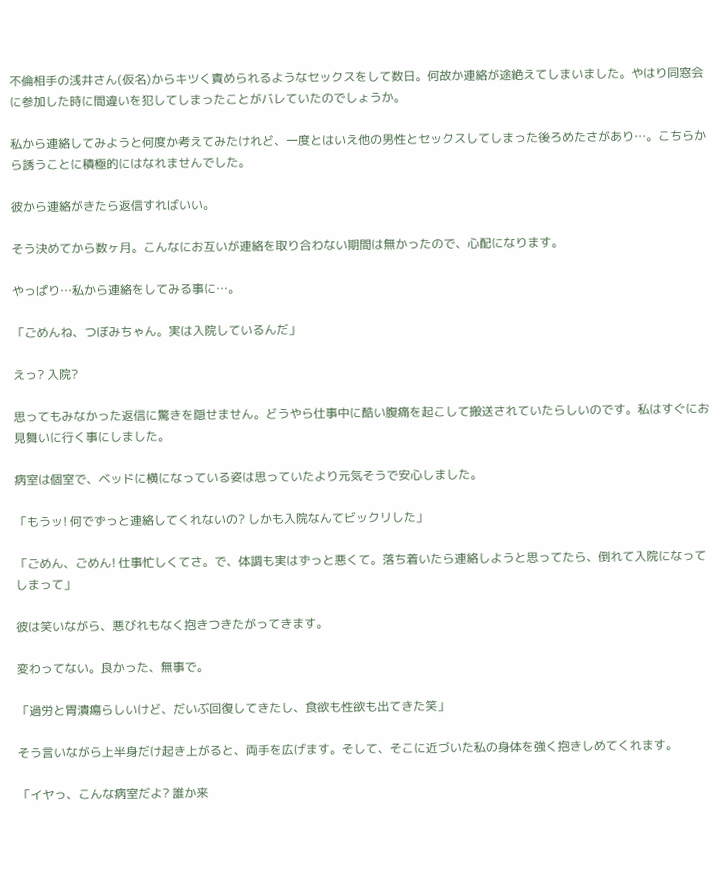不倫相手の浅井さん(仮名)からキツく責められるようなセックスをして数日。何故か連絡が途絶えてしまいました。やはり同窓会に参加した時に間違いを犯してしまったことがバレていたのでしょうか。

私から連絡してみようと何度か考えてみたけれど、一度とはいえ他の男性とセックスしてしまった後ろめたさがあり…。こちらから誘うことに積極的にはなれませんでした。

彼から連絡がきたら返信すればいい。

そう決めてから数ヶ月。こんなにお互いが連絡を取り合わない期間は無かったので、心配になります。

やっぱり…私から連絡をしてみる事に…。

「ごめんね、つぼみちゃん。実は入院しているんだ」

えっ? 入院?

思ってもみなかった返信に驚きを隠せません。どうやら仕事中に酷い腹痛を起こして搬送されていたらしいのです。私はすぐにお見舞いに行く事にしました。

病室は個室で、ベッドに横になっている姿は思っていたより元気そうで安心しました。

「もうッ! 何でずっと連絡してくれないの? しかも入院なんてビックリした」

「ごめん、ごめん! 仕事忙しくてさ。で、体調も実はずっと悪くて。落ち着いたら連絡しようと思ってたら、倒れて入院になってしまって」

彼は笑いながら、悪びれもなく抱きつきたがってきます。

変わってない。良かった、無事で。

「過労と胃潰瘍らしいけど、だいぶ回復してきたし、食欲も性欲も出てきた笑」

そう言いながら上半身だけ起き上がると、両手を広げます。そして、そこに近づいた私の身体を強く抱きしめてくれます。

「イヤっ、こんな病室だよ? 誰か来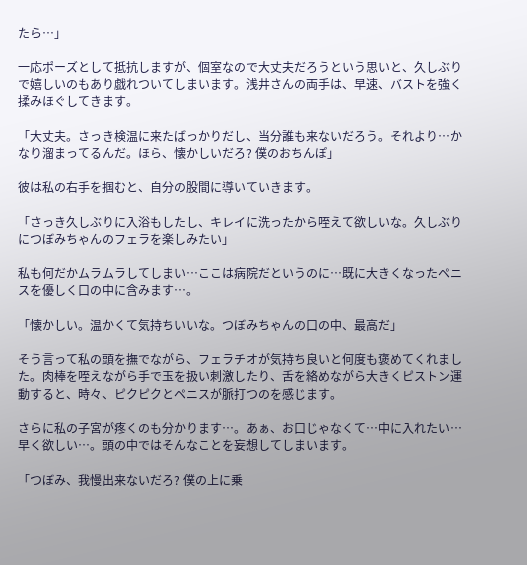たら…」

一応ポーズとして抵抗しますが、個室なので大丈夫だろうという思いと、久しぶりで嬉しいのもあり戯れついてしまいます。浅井さんの両手は、早速、バストを強く揉みほぐしてきます。

「大丈夫。さっき検温に来たばっかりだし、当分誰も来ないだろう。それより…かなり溜まってるんだ。ほら、懐かしいだろ? 僕のおちんぽ」

彼は私の右手を掴むと、自分の股間に導いていきます。

「さっき久しぶりに入浴もしたし、キレイに洗ったから咥えて欲しいな。久しぶりにつぼみちゃんのフェラを楽しみたい」

私も何だかムラムラしてしまい…ここは病院だというのに…既に大きくなったペニスを優しく口の中に含みます…。

「懐かしい。温かくて気持ちいいな。つぼみちゃんの口の中、最高だ」

そう言って私の頭を撫でながら、フェラチオが気持ち良いと何度も褒めてくれました。肉棒を咥えながら手で玉を扱い刺激したり、舌を絡めながら大きくピストン運動すると、時々、ピクピクとペニスが脈打つのを感じます。

さらに私の子宮が疼くのも分かります…。あぁ、お口じゃなくて…中に入れたい…早く欲しい…。頭の中ではそんなことを妄想してしまいます。

「つぼみ、我慢出来ないだろ? 僕の上に乗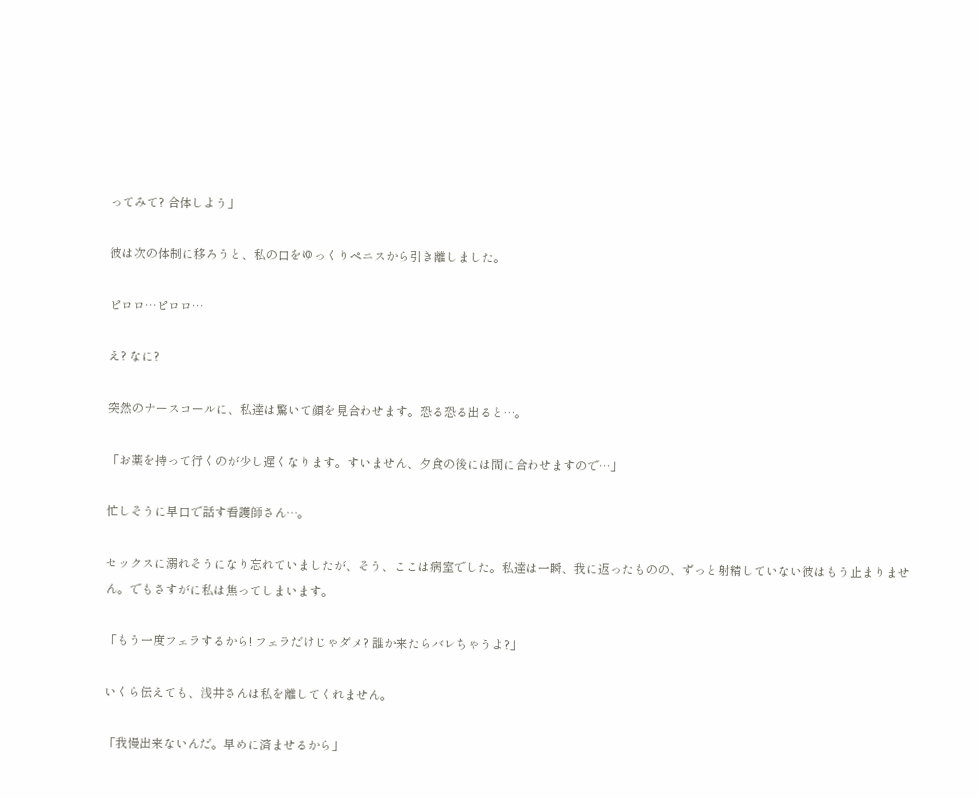ってみて? 合体しよう」

彼は次の体制に移ろうと、私の口をゆっくりペニスから引き離しました。

ピロロ…ピロロ…

え? なに?

突然のナースコールに、私達は驚いて顔を見合わせます。恐る恐る出ると…。

「お薬を持って行くのが少し遅くなります。すいません、夕食の後には間に合わせますので…」

忙しそうに早口で話す看護師さん…。

セックスに溺れそうになり忘れていましたが、そう、ここは病室でした。私達は一瞬、我に返ったものの、ずっと射精していない彼はもう止まりません。でもさすがに私は焦ってしまいます。

「もう一度フェラするから! フェラだけじゃダメ? 誰か来たらバレちゃうよ?」

いくら伝えても、浅井さんは私を離してくれません。

「我慢出来ないんだ。早めに済ませるから」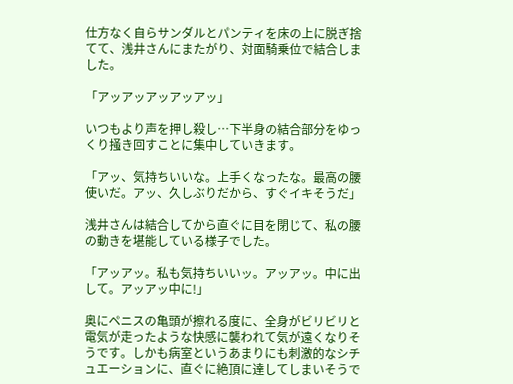仕方なく自らサンダルとパンティを床の上に脱ぎ捨てて、浅井さんにまたがり、対面騎乗位で結合しました。

「アッアッアッアッアッ」

いつもより声を押し殺し…下半身の結合部分をゆっくり掻き回すことに集中していきます。

「アッ、気持ちいいな。上手くなったな。最高の腰使いだ。アッ、久しぶりだから、すぐイキそうだ」

浅井さんは結合してから直ぐに目を閉じて、私の腰の動きを堪能している様子でした。

「アッアッ。私も気持ちいいッ。アッアッ。中に出して。アッアッ中に!」

奥にペニスの亀頭が擦れる度に、全身がビリビリと電気が走ったような快感に襲われて気が遠くなりそうです。しかも病室というあまりにも刺激的なシチュエーションに、直ぐに絶頂に達してしまいそうで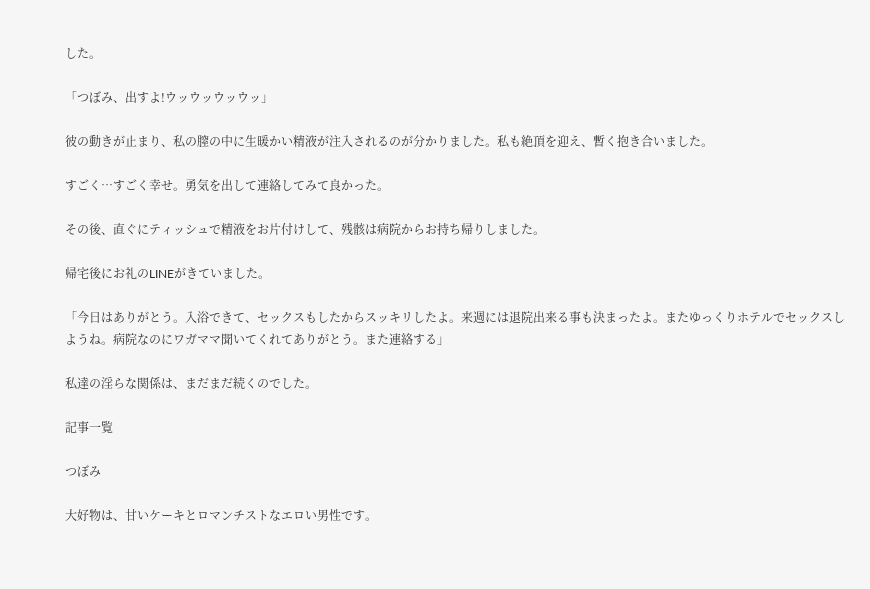した。

「つぼみ、出すよ!ウッウッウッウッ」

彼の動きが止まり、私の膣の中に生暖かい精液が注入されるのが分かりました。私も絶頂を迎え、暫く抱き合いました。

すごく…すごく幸せ。勇気を出して連絡してみて良かった。

その後、直ぐにティッシュで精液をお片付けして、残骸は病院からお持ち帰りしました。

帰宅後にお礼のLINEがきていました。

「今日はありがとう。入浴できて、セックスもしたからスッキリしたよ。来週には退院出来る事も決まったよ。またゆっくりホテルでセックスしようね。病院なのにワガママ聞いてくれてありがとう。また連絡する」

私達の淫らな関係は、まだまだ続くのでした。

記事一覧

つぼみ

大好物は、甘いケーキとロマンチストなエロい男性です。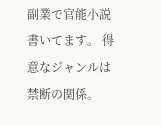副業で官能小説書いてます。 得意なジャンルは禁断の関係。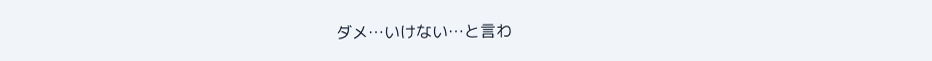ダメ…いけない…と言わ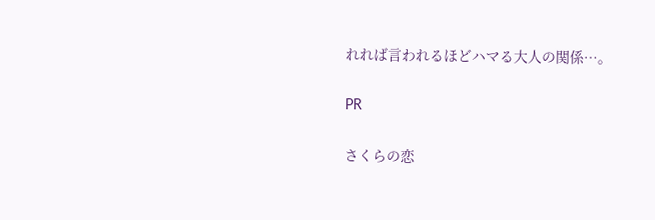れれば言われるほどハマる大人の関係…。

PR

さくらの恋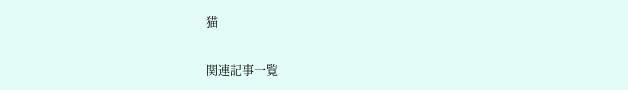猫

関連記事一覧